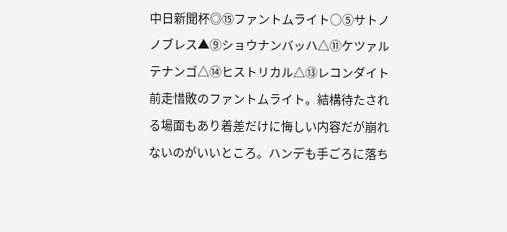中日新聞杯◎⑮ファントムライト○⑤サトノノブレス▲⑨ショウナンバッハ△⑪ケツァルテナンゴ△⑭ヒストリカル△⑬レコンダイト前走惜敗のファントムライト。結構待たされる場面もあり着差だけに悔しい内容だが崩れないのがいいところ。ハンデも手ごろに落ち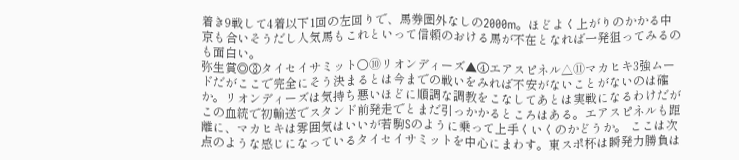着き9戦して4着以下1回の左回りで、馬券圏外なしの2000m。ほどよく上がりのかかる中京も合いそうだし人気馬もこれといって信頼のおける馬が不在となれば一発狙ってみるのも面白い。
弥生賞◎③タイセイサミット○⑩リオンディーズ▲④エアスピネル△⑪マカヒキ3強ムードだがここで完全にそう決まるとは今までの戦いをみれば不安がないことがないのは確か。リオンディーズは気持ち悪いほどに順調な調教をこなしてあとは実戦になるわけだがこの血統で初輸送でスタンド前発走でとまだ引っかかるところはある。エアスピネルも距離に、マカヒキは雰囲気はいいが若駒Sのように乗って上手くいくのかどうか。 ここは次点のような感じになっているタイセイサミットを中心にまわす。東スポ杯は瞬発力勝負は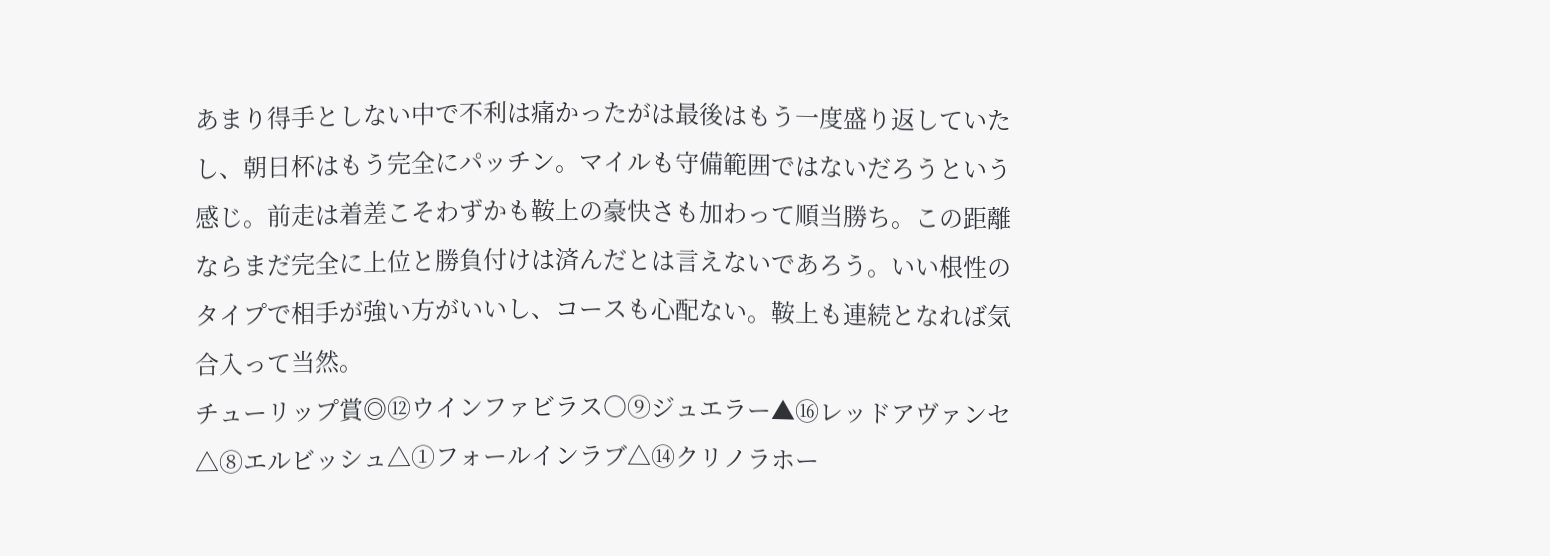あまり得手としない中で不利は痛かったがは最後はもう一度盛り返していたし、朝日杯はもう完全にパッチン。マイルも守備範囲ではないだろうという感じ。前走は着差こそわずかも鞍上の豪快さも加わって順当勝ち。この距離ならまだ完全に上位と勝負付けは済んだとは言えないであろう。いい根性のタイプで相手が強い方がいいし、コースも心配ない。鞍上も連続となれば気合入って当然。
チューリップ賞◎⑫ウインファビラス○⑨ジュエラー▲⑯レッドアヴァンセ△⑧エルビッシュ△①フォールインラブ△⑭クリノラホー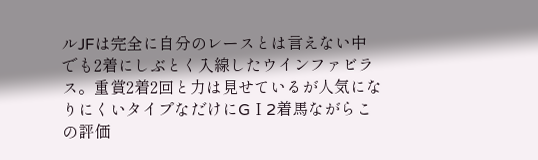ルJFは完全に自分のレースとは言えない中でも2着にしぶとく入線したウインファビラス。重賞2着2回と力は見せているが人気になりにくいタイプなだけにGⅠ2着馬ながらこの評価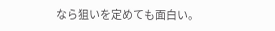なら狙いを定めても面白い。